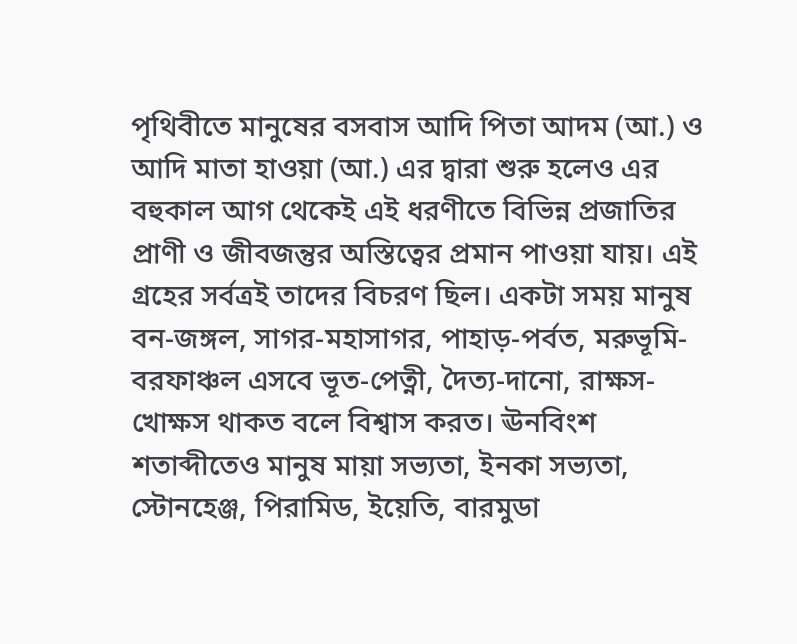পৃথিবীতে মানুষের বসবাস আদি পিতা আদম (আ.) ও আদি মাতা হাওয়া (আ.) এর দ্বারা শুরু হলেও এর বহুকাল আগ থেকেই এই ধরণীতে বিভিন্ন প্রজাতির প্রাণী ও জীবজন্তুর অস্তিত্বের প্রমান পাওয়া যায়। এই গ্রহের সর্বত্রই তাদের বিচরণ ছিল। একটা সময় মানুষ বন-জঙ্গল, সাগর-মহাসাগর, পাহাড়-পর্বত, মরুভূমি-বরফাঞ্চল এসবে ভূত-পেত্নী, দৈত্য-দানো, রাক্ষস-খোক্ষস থাকত বলে বিশ্বাস করত। ঊনবিংশ শতাব্দীতেও মানুষ মায়া সভ্যতা, ইনকা সভ্যতা, স্টোনহেঞ্জ, পিরামিড, ইয়েতি, বারমুডা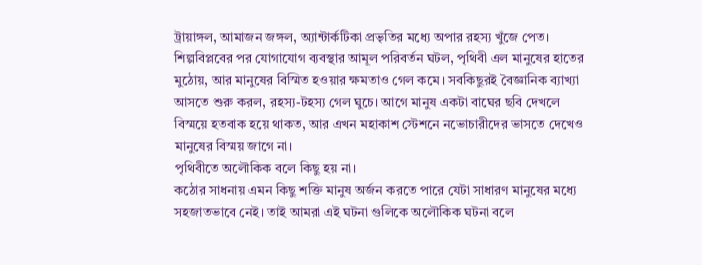ট্রায়াঙ্গল, আমাজন জঙ্গল, অ্যান্টার্কটিকা প্রভৃতির মধ্যে অপার রহস্য খুঁজে পেত। শিল্পবিপ্লবের পর যোগাযোগ ব্যবস্থার আমূল পরিবর্তন ঘটল, পৃথিবী এল মানুষের হাতের মুঠোয়, আর মানুষের বিস্মিত হওয়ার ক্ষমতাও গেল কমে। সবকিছুরই বৈজ্ঞানিক ব্যাখ্যা আসতে শুরু করল, রহস্য-টহস্য গেল ঘুচে। আগে মানুষ একটা বাঘের ছবি দেখলে বিস্ময়ে হতবাক হয়ে থাকত, আর এখন মহাকাশ স্টেশনে নভোচারীদের ভাসতে দেখেও মানুষের বিস্ময় জাগে না।
পৃথিবীতে অলৌকিক বলে কিছু হয় না।
কঠোর সাধনায় এমন কিছু শক্তি মানুষ অর্জন করতে পারে যেটা সাধারণ মানুষের মধ্যে সহজাতভাবে নেই। তাই আমরা এই ঘটনা গুলিকে অলৌকিক ঘটনা বলে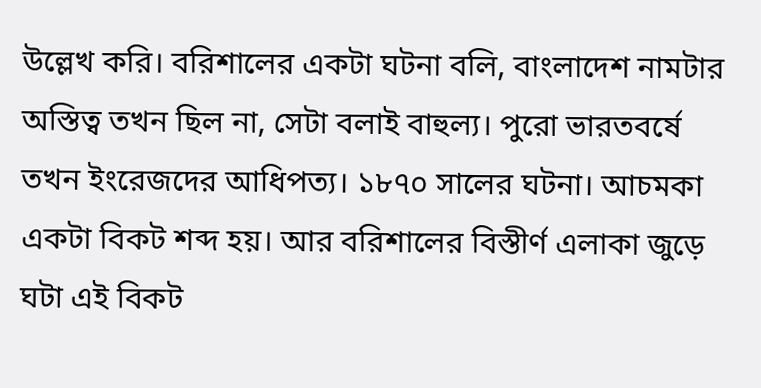উল্লেখ করি। বরিশালের একটা ঘটনা বলি, বাংলাদেশ নামটার অস্তিত্ব তখন ছিল না, সেটা বলাই বাহুল্য। পুরো ভারতবর্ষে তখন ইংরেজদের আধিপত্য। ১৮৭০ সালের ঘটনা। আচমকা একটা বিকট শব্দ হয়। আর বরিশালের বিস্তীর্ণ এলাকা জুড়ে ঘটা এই বিকট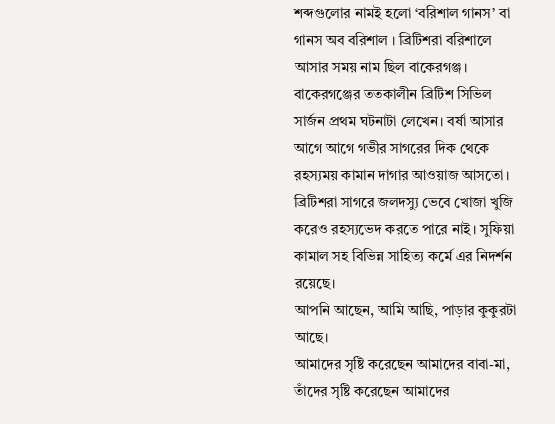শব্দগুলোর নামই হলো ‘বরিশাল গানস’ বা গানস অব বরিশাল । ব্রিটিশরা বরিশালে আসার সময় নাম ছিল বাকেরগঞ্জ। বাকেরগঞ্জের ততকালীন ব্রিটিশ সিভিল সার্জন প্রথম ঘটনাটা লেখেন। বর্ষা আসার আগে আগে গভীর সাগরের দিক থেকে রহস্যময় কামান দাগার আওয়াজ আসতো। ব্রিটিশরা সাগরে জলদস্যু ভেবে খোজা খুজি করেও রহস্যভেদ করতে পারে নাই। সুফিয়া কামাল সহ বিভিন্ন সাহিত্য কর্মে এর নিদর্শন রয়েছে।
আপনি আছেন, আমি আছি, পাড়ার কুকুরটা আছে।
আমাদের সৃষ্টি করেছেন আমাদের বাবা-মা, তাঁদের সৃষ্টি করেছেন আমাদের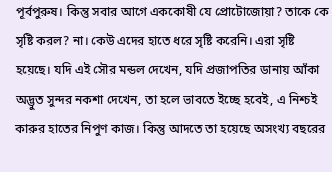পূর্বপুরুষ। কিন্তু সবার আগে এককোষী যে প্রোটোজোয়া? তাকে কে সৃষ্টি করল? না। কেউ এদের হাতে ধরে সৃষ্টি করেনি। এরা সৃষ্টি হয়েছে। যদি এই সৌর মন্ডল দেখেন, যদি প্রজাপতির ডানায় আঁকা অদ্ভুত সুন্দর নকশা দেখেন, তা হলে ভাবতে ইচ্ছে হবেই, এ নিশ্চই কারুর হাতের নিপুণ কাজ। কিন্তু আদতে তা হয়েছে অসংখ্য বছরের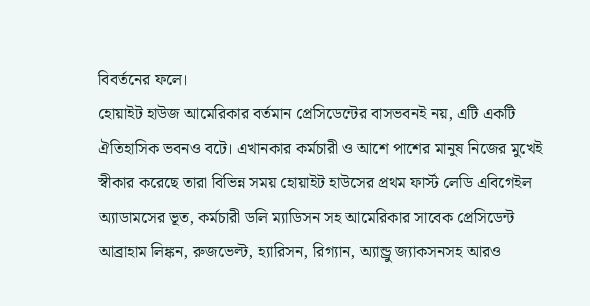বিবর্তনের ফলে।
হোয়াইট হাউজ আমেরিকার বর্তমান প্রেসিডেন্টের বাসভবনই নয়, এটি একটি ঐতিহাসিক ভবনও বটে। এখানকার কর্মচারী ও আশে পাশের মানুষ নিজের মুখেই স্বীকার করেছে তারা বিভিন্ন সময় হোয়াইট হাউসের প্রথম ফার্স্ট লেডি এবিগেইল অ্যাডামসের ভূত, কর্মচারী ডলি ম্যাডিসন সহ আমেরিকার সাবেক প্রেসিডেন্ট আব্রাহাম লিঙ্কন, রুজভেল্ট, হ্যারিসন, রিগ্যান, অ্যান্ড্রু জ্যাকসনসহ আরও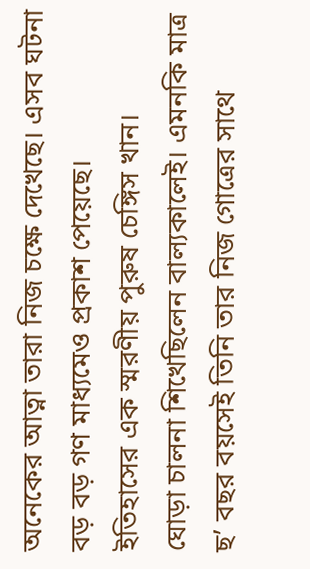অনেকের আত্না তারা নিজ চক্ষে দেখেছে। এসব ঘটনা বড় বড় গণ মাধ্যমেও প্রকাশ পেয়েছে।
ইতিহাসের এক স্মরণীয় পুরুষ চেঙ্গিস খান।
ঘোড়া চালনা শিখেছিলেন বাল্যকালেই। এমনকি মাত্র ছ’ বছর বয়সেই তিনি তার নিজ গোত্রের সাথে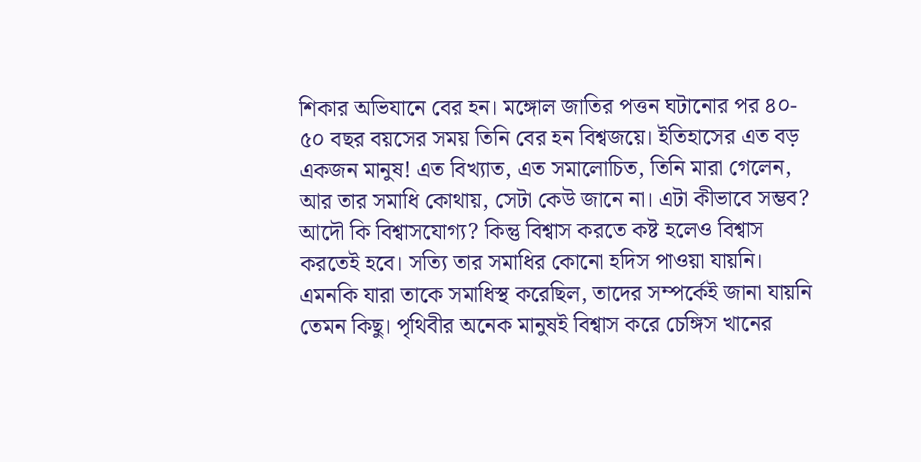শিকার অভিযানে বের হন। মঙ্গোল জাতির পত্তন ঘটানোর পর ৪০- ৫০ বছর বয়সের সময় তিনি বের হন বিশ্বজয়ে। ইতিহাসের এত বড় একজন মানুষ! এত বিখ্যাত, এত সমালোচিত, তিনি মারা গেলেন, আর তার সমাধি কোথায়, সেটা কেউ জানে না। এটা কীভাবে সম্ভব? আদৌ কি বিশ্বাসযোগ্য? কিন্তু বিশ্বাস করতে কষ্ট হলেও বিশ্বাস করতেই হবে। সত্যি তার সমাধির কোনো হদিস পাওয়া যায়নি। এমনকি যারা তাকে সমাধিস্থ করেছিল, তাদের সম্পর্কেই জানা যায়নি তেমন কিছু। পৃথিবীর অনেক মানুষই বিশ্বাস করে চেঙ্গিস খানের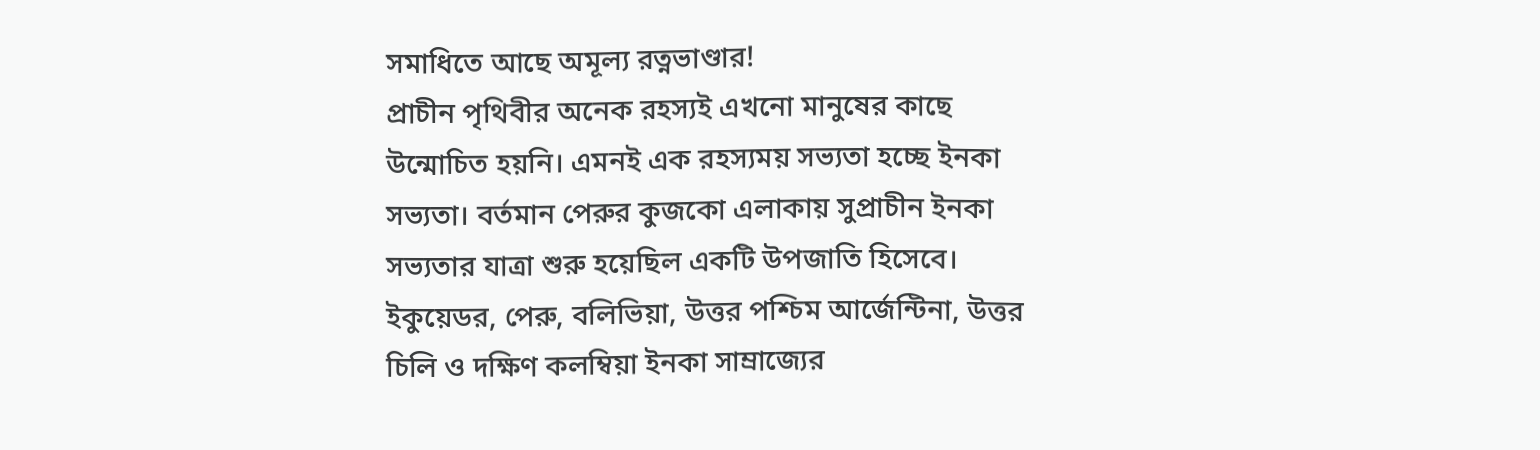সমাধিতে আছে অমূল্য রত্নভাণ্ডার!
প্রাচীন পৃথিবীর অনেক রহস্যই এখনো মানুষের কাছে উন্মোচিত হয়নি। এমনই এক রহস্যময় সভ্যতা হচ্ছে ইনকা সভ্যতা। বর্তমান পেরুর কুজকো এলাকায় সুপ্রাচীন ইনকা সভ্যতার যাত্রা শুরু হয়েছিল একটি উপজাতি হিসেবে। ইকুয়েডর, পেরু, বলিভিয়া, উত্তর পশ্চিম আর্জেন্টিনা, উত্তর চিলি ও দক্ষিণ কলম্বিয়া ইনকা সাম্রাজ্যের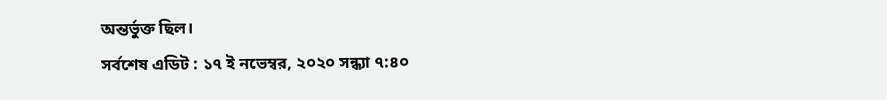অন্তর্ভুক্ত ছিল।
সর্বশেষ এডিট : ১৭ ই নভেম্বর, ২০২০ সন্ধ্যা ৭:৪০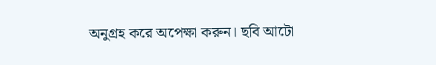অনুগ্রহ করে অপেক্ষা করুন। ছবি আটো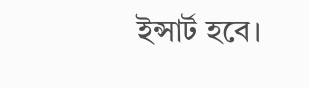ইন্সার্ট হবে।